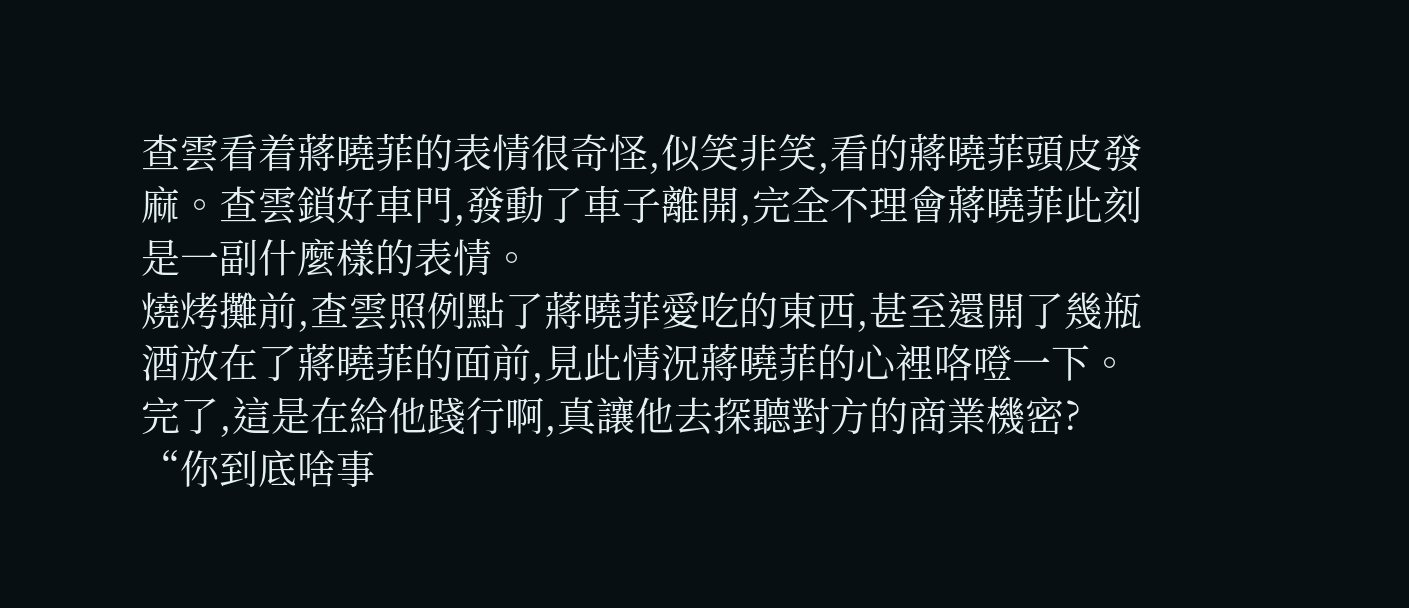查雲看着蔣曉菲的表情很奇怪,似笑非笑,看的蔣曉菲頭皮發麻。查雲鎖好車門,發動了車子離開,完全不理會蔣曉菲此刻是一副什麼樣的表情。
燒烤攤前,查雲照例點了蔣曉菲愛吃的東西,甚至還開了幾瓶酒放在了蔣曉菲的面前,見此情況蔣曉菲的心裡咯噔一下。
完了,這是在給他踐行啊,真讓他去探聽對方的商業機密?
“你到底啥事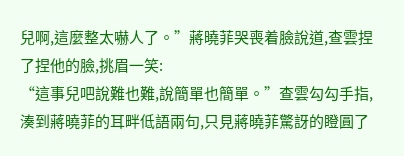兒啊,這麼整太嚇人了。”蔣曉菲哭喪着臉說道,查雲捏了捏他的臉,挑眉一笑:
“這事兒吧說難也難,說簡單也簡單。”查雲勾勾手指,湊到蔣曉菲的耳畔低語兩句,只見蔣曉菲驚訝的瞪圓了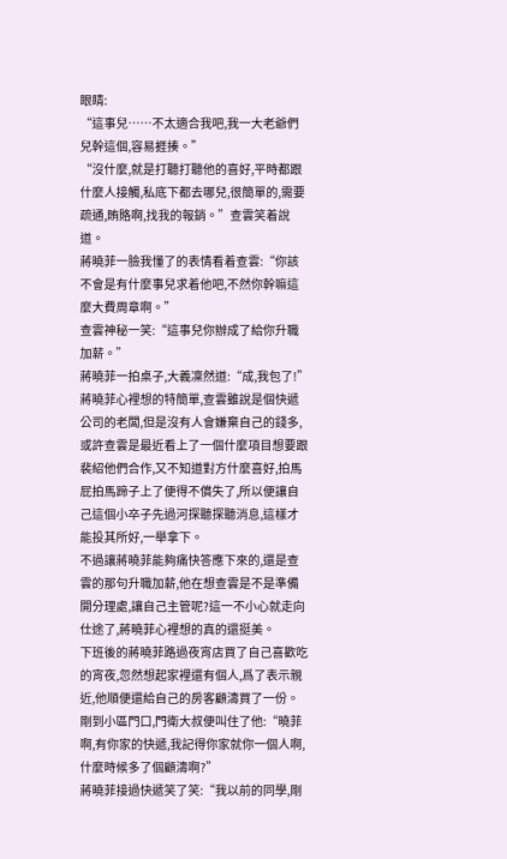眼睛:
“這事兒……不太適合我吧,我一大老爺們兒幹這個,容易捱揍。”
“沒什麼,就是打聽打聽他的喜好,平時都跟什麼人接觸,私底下都去哪兒,很簡單的,需要疏通,賄賂啊,找我的報銷。”查雲笑着說道。
蔣曉菲一臉我懂了的表情看着查雲:“你該不會是有什麼事兒求着他吧,不然你幹嘛這麼大費周章啊。”
查雲神秘一笑:“這事兒你辦成了給你升職加薪。”
蔣曉菲一拍桌子,大義凜然道:“成,我包了!”
蔣曉菲心裡想的特簡單,查雲雖說是個快遞公司的老闆,但是沒有人會嫌棄自己的錢多,或許查雲是最近看上了一個什麼項目想要跟裴紹他們合作,又不知道對方什麼喜好,拍馬屁拍馬蹄子上了便得不償失了,所以便讓自己這個小卒子先過河探聽探聽消息,這樣才能投其所好,一舉拿下。
不過讓蔣曉菲能夠痛快答應下來的,還是查雲的那句升職加薪,他在想查雲是不是準備開分理處,讓自己主管呢?這一不小心就走向仕途了,蔣曉菲心裡想的真的還挺美。
下班後的蔣曉菲路過夜宵店買了自己喜歡吃的宵夜,忽然想起家裡還有個人,爲了表示親近,他順便還給自己的房客顧濤買了一份。
剛到小區門口,門衛大叔便叫住了他:“曉菲啊,有你家的快遞,我記得你家就你一個人啊,什麼時候多了個顧濤啊?”
蔣曉菲接過快遞笑了笑:“我以前的同學,剛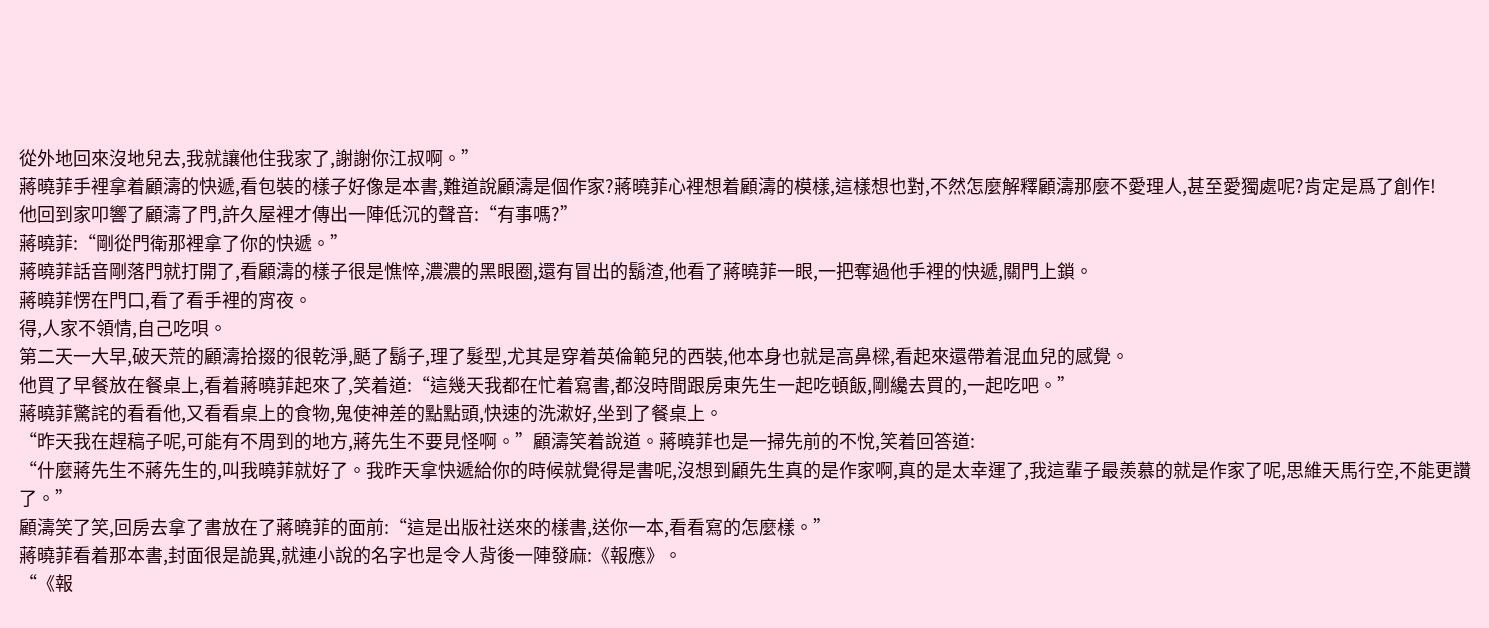從外地回來沒地兒去,我就讓他住我家了,謝謝你江叔啊。”
蔣曉菲手裡拿着顧濤的快遞,看包裝的樣子好像是本書,難道說顧濤是個作家?蔣曉菲心裡想着顧濤的模樣,這樣想也對,不然怎麼解釋顧濤那麼不愛理人,甚至愛獨處呢?肯定是爲了創作!
他回到家叩響了顧濤了門,許久屋裡才傳出一陣低沉的聲音:“有事嗎?”
蔣曉菲:“剛從門衛那裡拿了你的快遞。”
蔣曉菲話音剛落門就打開了,看顧濤的樣子很是憔悴,濃濃的黑眼圈,還有冒出的鬍渣,他看了蔣曉菲一眼,一把奪過他手裡的快遞,關門上鎖。
蔣曉菲愣在門口,看了看手裡的宵夜。
得,人家不領情,自己吃唄。
第二天一大早,破天荒的顧濤拾掇的很乾淨,颳了鬍子,理了髮型,尤其是穿着英倫範兒的西裝,他本身也就是高鼻樑,看起來還帶着混血兒的感覺。
他買了早餐放在餐桌上,看着蔣曉菲起來了,笑着道:“這幾天我都在忙着寫書,都沒時間跟房東先生一起吃頓飯,剛纔去買的,一起吃吧。”
蔣曉菲驚詫的看看他,又看看桌上的食物,鬼使神差的點點頭,快速的洗漱好,坐到了餐桌上。
“昨天我在趕稿子呢,可能有不周到的地方,蔣先生不要見怪啊。”顧濤笑着說道。蔣曉菲也是一掃先前的不悅,笑着回答道:
“什麼蔣先生不蔣先生的,叫我曉菲就好了。我昨天拿快遞給你的時候就覺得是書呢,沒想到顧先生真的是作家啊,真的是太幸運了,我這輩子最羨慕的就是作家了呢,思維天馬行空,不能更讚了。”
顧濤笑了笑,回房去拿了書放在了蔣曉菲的面前:“這是出版社送來的樣書,送你一本,看看寫的怎麼樣。”
蔣曉菲看着那本書,封面很是詭異,就連小說的名字也是令人背後一陣發麻:《報應》。
“《報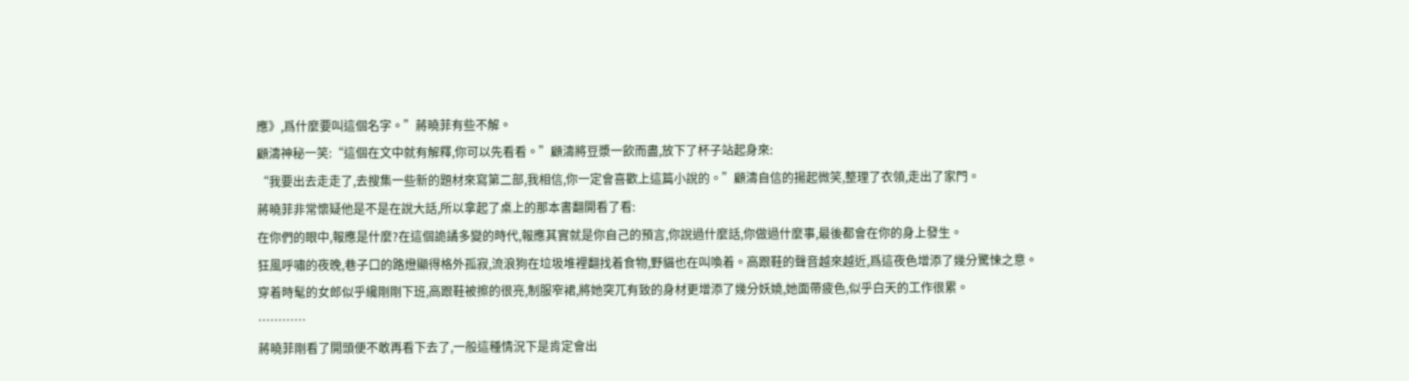應》,爲什麼要叫這個名字。”蔣曉菲有些不解。
顧濤神秘一笑:“這個在文中就有解釋,你可以先看看。”顧濤將豆漿一飲而盡,放下了杯子站起身來:
“我要出去走走了,去搜集一些新的題材來寫第二部,我相信,你一定會喜歡上這篇小說的。”顧濤自信的揚起微笑,整理了衣領,走出了家門。
蔣曉菲非常懷疑他是不是在說大話,所以拿起了桌上的那本書翻開看了看:
在你們的眼中,報應是什麼?在這個詭譎多變的時代,報應其實就是你自己的預言,你說過什麼話,你做過什麼事,最後都會在你的身上發生。
狂風呼嘯的夜晚,巷子口的路燈顯得格外孤寂,流浪狗在垃圾堆裡翻找着食物,野貓也在叫喚着。高跟鞋的聲音越來越近,爲這夜色增添了幾分驚悚之意。
穿着時髦的女郎似乎纔剛剛下班,高跟鞋被擦的很亮,制服窄裙,將她突兀有致的身材更增添了幾分妖嬈,她面帶疲色,似乎白天的工作很累。
…………
蔣曉菲剛看了開頭便不敢再看下去了,一般這種情況下是肯定會出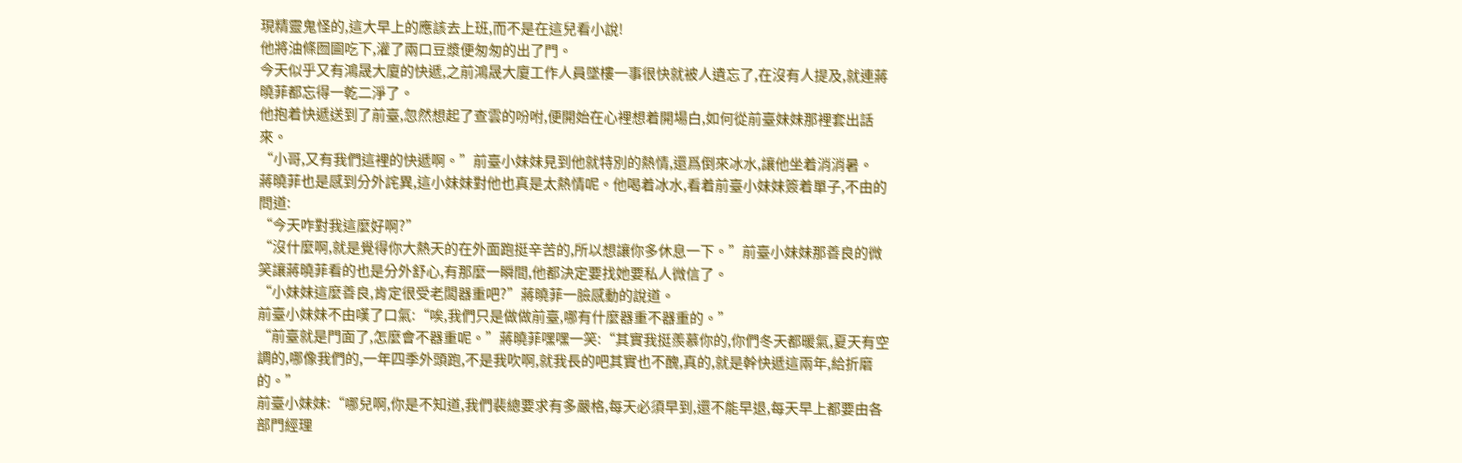現精靈鬼怪的,這大早上的應該去上班,而不是在這兒看小說!
他將油條囫圇吃下,灌了兩口豆漿便匆匆的出了門。
今天似乎又有鴻晟大廈的快遞,之前鴻晟大廈工作人員墜樓一事很快就被人遺忘了,在沒有人提及,就連蔣曉菲都忘得一乾二淨了。
他抱着快遞送到了前臺,忽然想起了查雲的吩咐,便開始在心裡想着開場白,如何從前臺妹妹那裡套出話來。
“小哥,又有我們這裡的快遞啊。”前臺小妹妹見到他就特別的熱情,還爲倒來冰水,讓他坐着消消暑。
蔣曉菲也是感到分外詫異,這小妹妹對他也真是太熱情呢。他喝着冰水,看着前臺小妹妹簽着單子,不由的問道:
“今天咋對我這麼好啊?”
“沒什麼啊,就是覺得你大熱天的在外面跑挺辛苦的,所以想讓你多休息一下。”前臺小妹妹那善良的微笑讓蔣曉菲看的也是分外舒心,有那麼一瞬間,他都決定要找她要私人微信了。
“小妹妹這麼善良,肯定很受老闆器重吧?”蔣曉菲一臉感動的說道。
前臺小妹妹不由嘆了口氣:“唉,我們只是做做前臺,哪有什麼器重不器重的。”
“前臺就是門面了,怎麼會不器重呢。”蔣曉菲嘿嘿一笑:“其實我挺羨慕你的,你們冬天都暖氣,夏天有空調的,哪像我們的,一年四季外頭跑,不是我吹啊,就我長的吧其實也不醜,真的,就是幹快遞這兩年,給折磨的。”
前臺小妹妹:“哪兒啊,你是不知道,我們裴總要求有多嚴格,每天必須早到,還不能早退,每天早上都要由各部門經理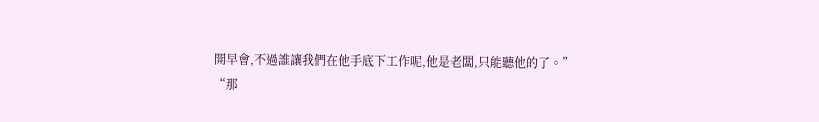開早會,不過誰讓我們在他手底下工作呢,他是老闆,只能聽他的了。”
“那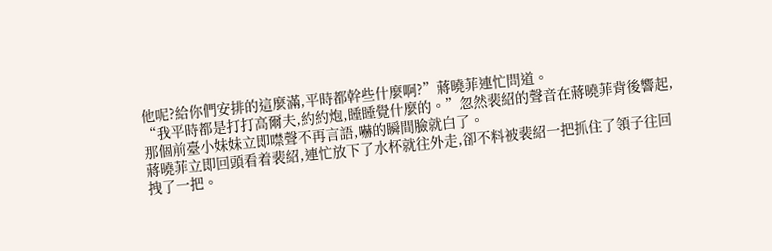他呢?給你們安排的這麼滿,平時都幹些什麼啊?”蔣曉菲連忙問道。
“我平時都是打打高爾夫,約約炮,睡睡覺什麼的。”忽然裴紹的聲音在蔣曉菲背後響起,那個前臺小妹妹立即噤聲不再言語,嚇的瞬間臉就白了。
蔣曉菲立即回頭看着裴紹,連忙放下了水杯就往外走,卻不料被裴紹一把抓住了領子往回拽了一把。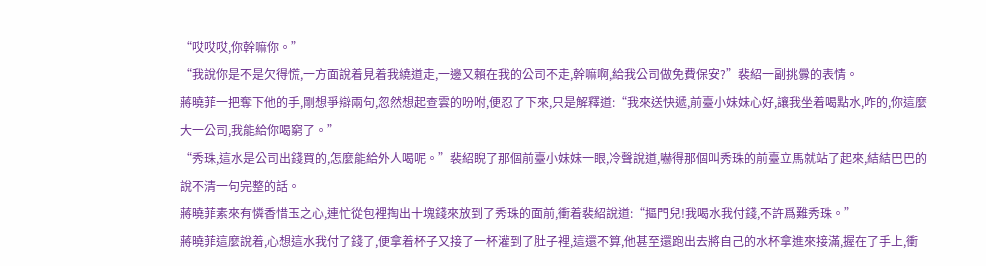“哎哎哎,你幹嘛你。”
“我說你是不是欠得慌,一方面說着見着我繞道走,一邊又賴在我的公司不走,幹嘛啊,給我公司做免費保安?”裴紹一副挑釁的表情。
蔣曉菲一把奪下他的手,剛想爭辯兩句,忽然想起查雲的吩咐,便忍了下來,只是解釋道:“我來送快遞,前臺小妹妹心好,讓我坐着喝點水,咋的,你這麼大一公司,我能給你喝窮了。”
“秀珠,這水是公司出錢買的,怎麼能給外人喝呢。”裴紹睨了那個前臺小妹妹一眼,冷聲說道,嚇得那個叫秀珠的前臺立馬就站了起來,結結巴巴的說不清一句完整的話。
蔣曉菲素來有憐香惜玉之心,連忙從包裡掏出十塊錢來放到了秀珠的面前,衝着裴紹說道:“摳門兒!我喝水我付錢,不許爲難秀珠。”
蔣曉菲這麼說着,心想這水我付了錢了,便拿着杯子又接了一杯灌到了肚子裡,這還不算,他甚至還跑出去將自己的水杯拿進來接滿,握在了手上,衝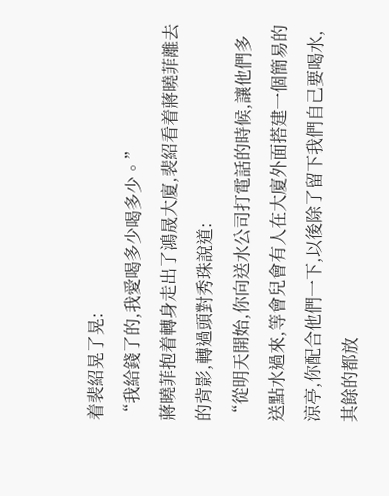着裴紹晃了晃:
“我給錢了的,我愛喝多少喝多少。”
蔣曉菲抱着轉身走出了鴻晟大廈,裴紹看着蔣曉菲離去的背影,轉過頭對秀珠說道:
“從明天開始,你向送水公司打電話的時候,讓他們多送點水過來,等會兒會有人在大廈外面搭建一個簡易的涼亭,你配合他們一下,以後除了留下我們自己要喝水,其餘的都放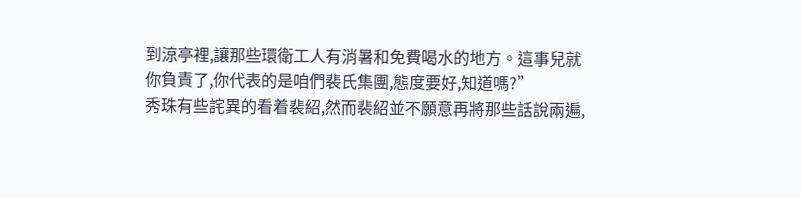到涼亭裡,讓那些環衛工人有消暑和免費喝水的地方。這事兒就你負責了,你代表的是咱們裴氏集團,態度要好,知道嗎?”
秀珠有些詫異的看着裴紹,然而裴紹並不願意再將那些話說兩遍,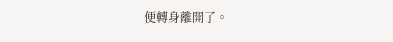便轉身離開了。